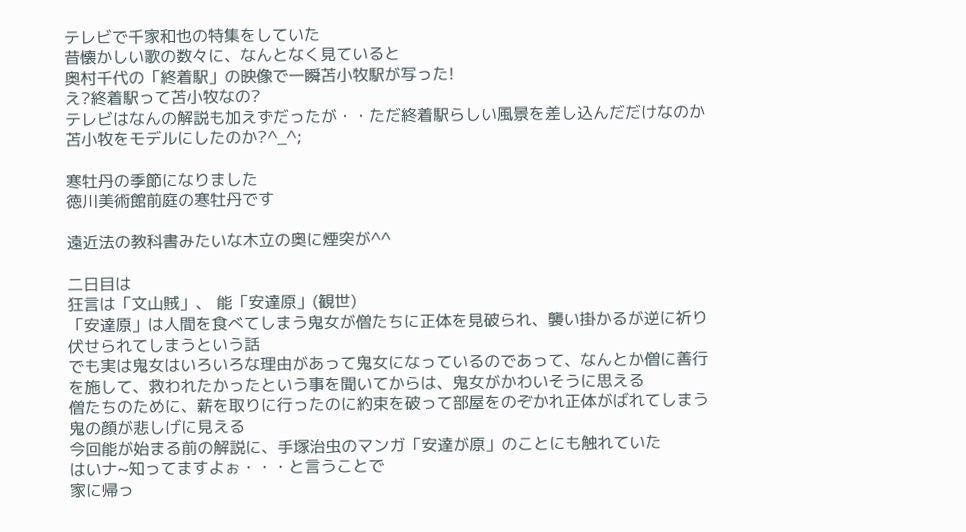テレビで千家和也の特集をしていた
昔懐かしい歌の数々に、なんとなく見ていると
奥村千代の「終着駅」の映像で一瞬苫小牧駅が写った!
え?終着駅って苫小牧なの?
テレビはなんの解説も加えずだったが・・ただ終着駅らしい風景を差し込んだだけなのか
苫小牧をモデルにしたのか?^_^;

寒牡丹の季節になりました
徳川美術館前庭の寒牡丹です

遠近法の教科書みたいな木立の奥に煙突が^^

二日目は
狂言は「文山賊」、 能「安達原」(観世)
「安達原」は人間を食べてしまう鬼女が僧たちに正体を見破られ、襲い掛かるが逆に祈り伏せられてしまうという話
でも実は鬼女はいろいろな理由があって鬼女になっているのであって、なんとか僧に善行を施して、救われたかったという事を聞いてからは、鬼女がかわいそうに思える
僧たちのために、薪を取りに行ったのに約束を破って部屋をのぞかれ正体がばれてしまう
鬼の顔が悲しげに見える
今回能が始まる前の解説に、手塚治虫のマンガ「安達が原」のことにも触れていた
はいナ~知ってますよぉ・・・と言うことで
家に帰っ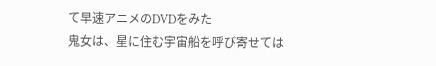て早速アニメのDVDをみた
鬼女は、星に住む宇宙船を呼び寄せては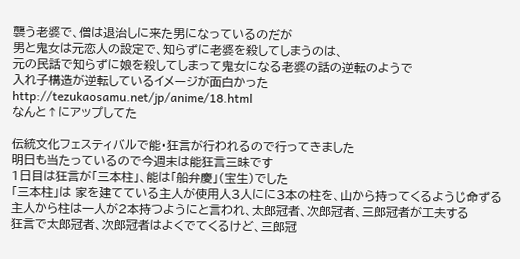襲う老婆で、僧は退治しに来た男になっているのだが
男と鬼女は元恋人の設定で、知らずに老婆を殺してしまうのは、
元の民話で知らずに娘を殺してしまって鬼女になる老婆の話の逆転のようで
入れ子構造が逆転しているイメージが面白かった
http://tezukaosamu.net/jp/anime/18.html
なんと↑にアップしてた

伝統文化フェスティバルで能・狂言が行われるので行ってきました
明日も当たっているので今週末は能狂言三昧です
1日目は狂言が「三本柱」、能は「船弁慶」(宝生)でした
「三本柱」は 家を建てている主人が使用人3人にに3本の柱を、山から持ってくるようじ命ずる
主人から柱は一人が2本持つようにと言われ、太郎冠者、次郎冠者、三郎冠者が工夫する
狂言で太郎冠者、次郎冠者はよくでてくるけど、三郎冠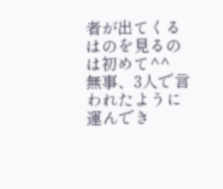者が出てくるはのを見るのは初めて^^
無事、3人で言われたように運んでき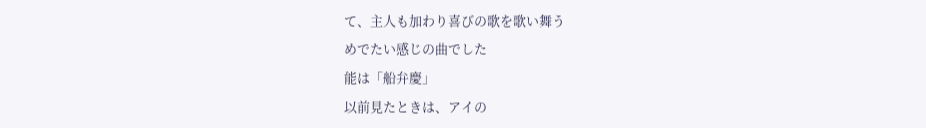て、主人も加わり喜びの歌を歌い舞う
めでたい感じの曲でした
能は「船弁慶」
以前見たときは、アイの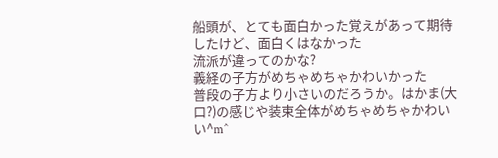船頭が、とても面白かった覚えがあって期待したけど、面白くはなかった
流派が違ってのかな?
義経の子方がめちゃめちゃかわいかった
普段の子方より小さいのだろうか。はかま(大口?)の感じや装束全体がめちゃめちゃかわいい^m^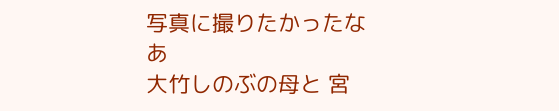写真に撮りたかったなあ
大竹しのぶの母と 宮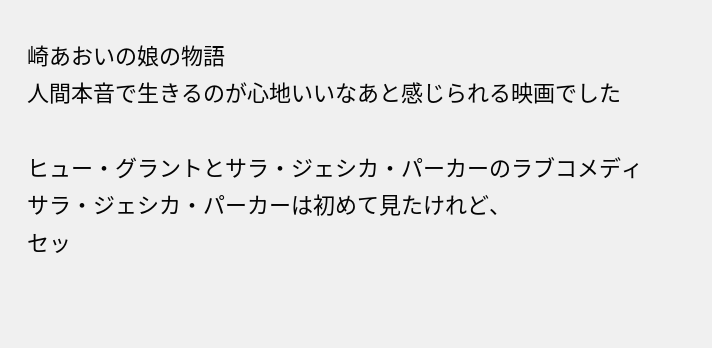崎あおいの娘の物語
人間本音で生きるのが心地いいなあと感じられる映画でした

ヒュー・グラントとサラ・ジェシカ・パーカーのラブコメディ
サラ・ジェシカ・パーカーは初めて見たけれど、
セッ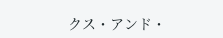クス・アンド・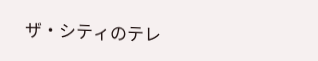ザ・シティのテレ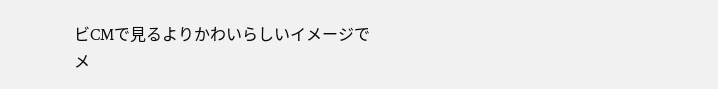ビCMで見るよりかわいらしいイメージで
メ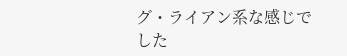グ・ライアン系な感じでした